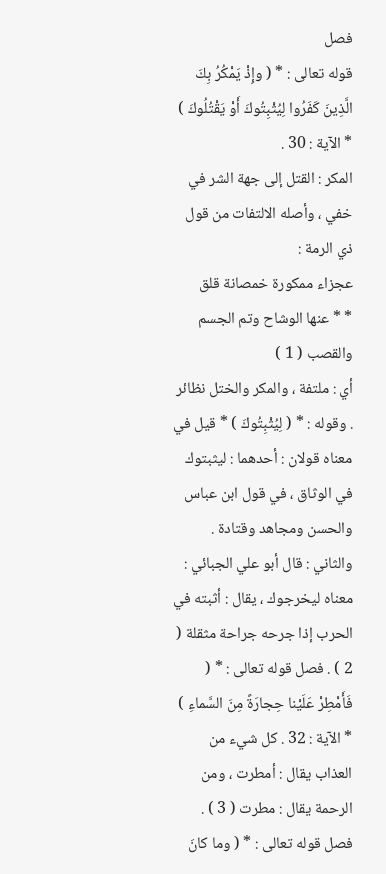فصل
قوله تعالى : * ( وإِذْ يَمْكُرُ بِكَ الَّذِينَ كَفَرُوا لِيُثْبِتُوكَ أَوْ يَقْتُلُوكَ ) * الآية : 30 .
المكر : القتل إلى جهة الشر في خفي ، وأصله الالتفات من قول ذي الرمة :
عجزاء ممكورة خمصانة قلق
* * عنها الوشاح وتم الجسم والقصب ( 1 )
أي : ملتفة ، والمكر والختل نظائر . وقوله : * ( لِيُثْبِتُوكَ ) * قيل في معناه قولان : أحدهما : ليثبتوك في الوثاق ، في قول ابن عباس والحسن ومجاهد وقتادة . والثاني : قال أبو علي الجبائي : معناه ليخرجوك ، يقال : أثبته في الحرب إذا جرحه جراحة مثقلة ( 2 ) . فصل قوله تعالى : * ( فَأَمْطِرْ عَلَيْنا حِجارَةً مِنَ السَّماءِ ) * الآية : 32 . كل شيء من العذاب يقال : أمطرت ، ومن الرحمة يقال : مطرت ( 3 ) . فصل قوله تعالى : * ( وما كانَ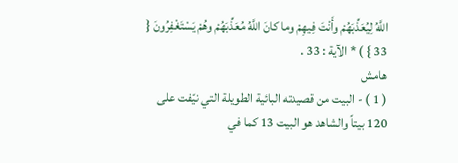اللَّهُ لِيُعَذِّبَهُمْ وأَنْتَ فِيهِمْ وما كانَ اللَّهُ مُعَذِّبَهُمْ وهُمْ يَسْتَغْفِرُونَ { 33 } ) * الآية : 33 .
هامش
( 1 ) - البيت من قصيدته البائية الطويلة التي نيّفت على 120 بيتاً والشاهد هو البيت 13 كما في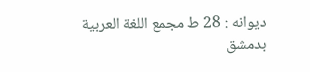ديوانه : 28 ط مجمع اللغة العربية بدمشق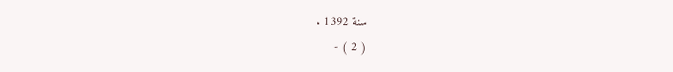سنة 1392 .
( 2 ) -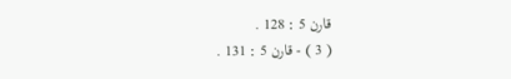قارن 5 : 128 .
( 3 ) - قارن 5 : 131 .